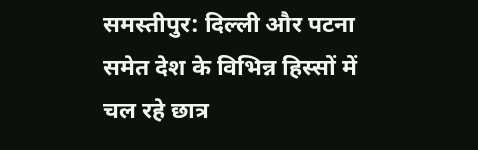समस्तीपुर: दिल्ली और पटना समेत देश के विभिन्न हिस्सों में चल रहे छात्र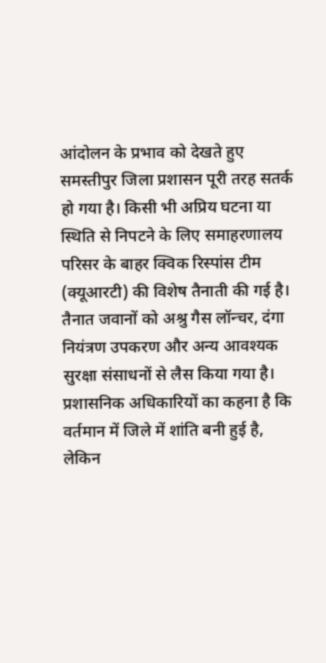आंदोलन के प्रभाव को देखते हुए समस्तीपुर जिला प्रशासन पूरी तरह सतर्क हो गया है। किसी भी अप्रिय घटना या स्थिति से निपटने के लिए समाहरणालय परिसर के बाहर क्विक रिस्पांस टीम (क्यूआरटी) की विशेष तैनाती की गई है। तैनात जवानों को अश्रु गैस लॉन्चर, दंगा नियंत्रण उपकरण और अन्य आवश्यक सुरक्षा संसाधनों से लैस किया गया है। प्रशासनिक अधिकारियों का कहना है कि वर्तमान में जिले में शांति बनी हुई है, लेकिन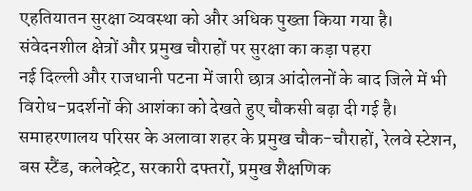एहतियातन सुरक्षा व्यवस्था को और अधिक पुख्ता किया गया है।
संवेदनशील क्षेत्रों और प्रमुख चौराहों पर सुरक्षा का कड़ा पहरा
नई दिल्ली और राजधानी पटना में जारी छात्र आंदोलनों के बाद जिले में भी विरोध-प्रदर्शनों की आशंका को देखते हुए चौकसी बढ़ा दी गई है। समाहरणालय परिसर के अलावा शहर के प्रमुख चौक-चौराहों, रेलवे स्टेशन, बस स्टैंड, कलेक्ट्रेट, सरकारी दफ्तरों, प्रमुख शैक्षणिक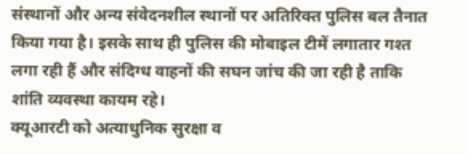संस्थानों और अन्य संवेदनशील स्थानों पर अतिरिक्त पुलिस बल तैनात किया गया है। इसके साथ ही पुलिस की मोबाइल टीमें लगातार गश्त लगा रही हैं और संदिग्ध वाहनों की सघन जांच की जा रही है ताकि शांति व्यवस्था कायम रहे।
क्यूआरटी को अत्याधुनिक सुरक्षा व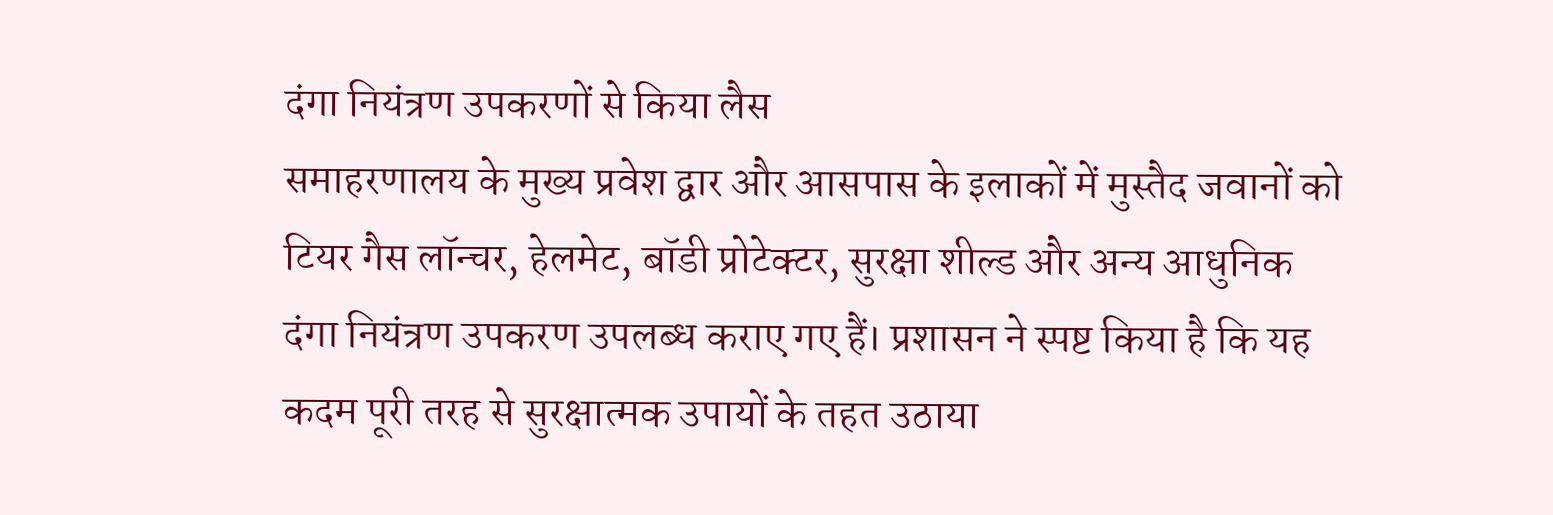दंगा नियंत्रण उपकरणों से किया लैस
समाहरणालय के मुख्य प्रवेश द्वार और आसपास के इलाकों में मुस्तैद जवानों को टियर गैस लॉन्चर, हेलमेट, बॉडी प्रोटेक्टर, सुरक्षा शील्ड और अन्य आधुनिक दंगा नियंत्रण उपकरण उपलब्ध कराए गए हैं। प्रशासन ने स्पष्ट किया है कि यह कदम पूरी तरह से सुरक्षात्मक उपायों के तहत उठाया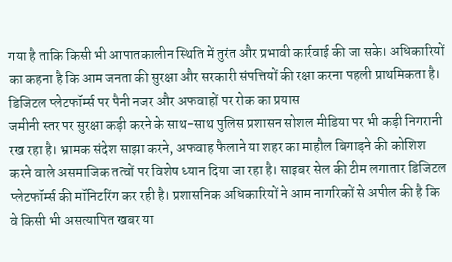गया है ताकि किसी भी आपातकालीन स्थिति में तुरंत और प्रभावी कार्रवाई की जा सके। अधिकारियों का कहना है कि आम जनता की सुरक्षा और सरकारी संपत्तियों की रक्षा करना पहली प्राथमिकता है।
डिजिटल प्लेटफॉर्म्स पर पैनी नजर और अफवाहों पर रोक का प्रयास
जमीनी स्तर पर सुरक्षा कड़ी करने के साथ-साथ पुलिस प्रशासन सोशल मीडिया पर भी कड़ी निगरानी रख रहा है। भ्रामक संदेश साझा करने, अफवाह फैलाने या शहर का माहौल बिगाड़ने की कोशिश करने वाले असमाजिक तत्वों पर विशेष ध्यान दिया जा रहा है। साइबर सेल की टीम लगातार डिजिटल प्लेटफॉर्म्स की मॉनिटरिंग कर रही है। प्रशासनिक अधिकारियों ने आम नागरिकों से अपील की है कि वे किसी भी असत्यापित खबर या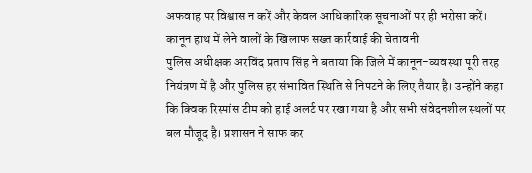अफवाह पर विश्वास न करें और केवल आधिकारिक सूचनाओं पर ही भरोसा करें।
कानून हाथ में लेने वालों के खिलाफ सख्त कार्रवाई की चेतावनी
पुलिस अधीक्षक अरविंद प्रताप सिंह ने बताया कि जिले में कानून-व्यवस्था पूरी तरह नियंत्रण में है और पुलिस हर संभावित स्थिति से निपटने के लिए तैयार है। उन्होंने कहा कि क्विक रिस्पांस टीम को हाई अलर्ट पर रखा गया है और सभी संवेदनशील स्थलों पर बल मौजूद है। प्रशासन ने साफ कर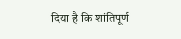दिया है कि शांतिपूर्ण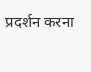प्रदर्शन करना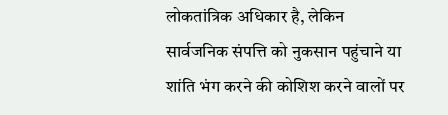लोकतांत्रिक अधिकार है, लेकिन सार्वजनिक संपत्ति को नुकसान पहुंचाने या शांति भंग करने की कोशिश करने वालों पर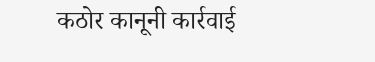कठोर कानूनी कार्रवाई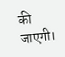की जाएगी।